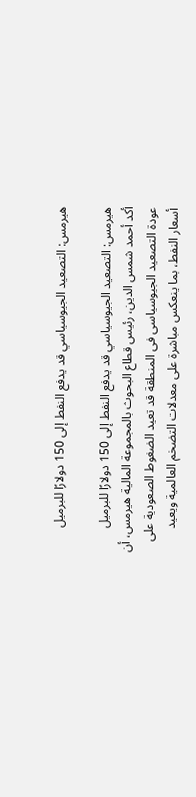هيرمس: التصعيد الجيوسياسي قد يدفع النفط إلى 150 دولارًا للبرميل

هيرمس: التصعيد الجيوسياسي قد يدفع النفط إلى 150 دولارًا للبرميل
أكد أحمد شمس الدين، رئيس قطاع البحوث بالمجموعة المالية هيرمس، أن عودة التصعيد الجيوسياسى فى المنطقة قد تعيد الضغوط الصعودية على أسعار النفط، بما ينعكس مباشرة على معدلات التضخم العالمية ويعيد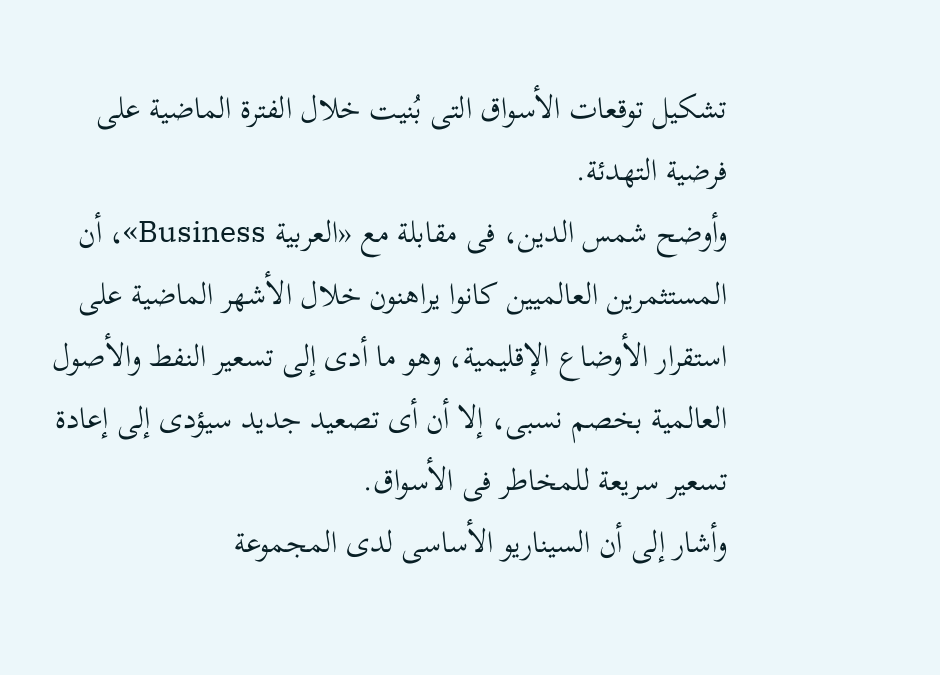تشكيل توقعات الأسواق التى بُنيت خلال الفترة الماضية على فرضية التهدئة.
وأوضح شمس الدين، فى مقابلة مع «العربية Business»، أن المستثمرين العالميين كانوا يراهنون خلال الأشهر الماضية على استقرار الأوضاع الإقليمية، وهو ما أدى إلى تسعير النفط والأصول العالمية بخصم نسبى، إلا أن أى تصعيد جديد سيؤدى إلى إعادة تسعير سريعة للمخاطر فى الأسواق.
وأشار إلى أن السيناريو الأساسى لدى المجموعة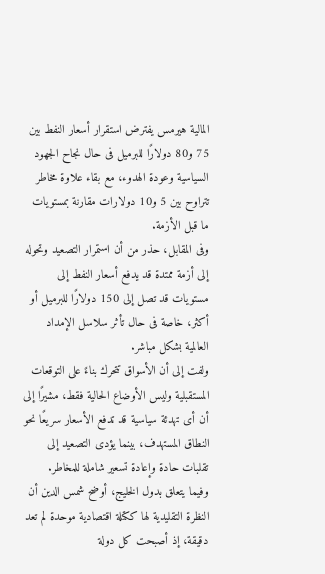المالية هيرمس يفترض استقرار أسعار النفط بين 75 و80 دولارًا للبرميل فى حال نجاح الجهود السياسية وعودة الهدوء، مع بقاء علاوة مخاطر تتراوح بين 5 و10 دولارات مقارنة بمستويات ما قبل الأزمة.
وفى المقابل، حذر من أن استمرار التصعيد وتحوله إلى أزمة ممتدة قد يدفع أسعار النفط إلى مستويات قد تصل إلى 150 دولارًا للبرميل أو أكثر، خاصة فى حال تأثر سلاسل الإمداد العالمية بشكل مباشر.
ولفت إلى أن الأسواق تتحرك بناءً على التوقعات المستقبلية وليس الأوضاع الحالية فقط، مشيرًا إلى أن أى تهدئة سياسية قد تدفع الأسعار سريعًا نحو النطاق المستهدف، بينما يؤدى التصعيد إلى تقلبات حادة وإعادة تسعير شاملة للمخاطر.
وفيما يتعلق بدول الخليج، أوضح شمس الدين أن النظرة التقليدية لها ككتلة اقتصادية موحدة لم تعد دقيقة، إذ أصبحت كل دولة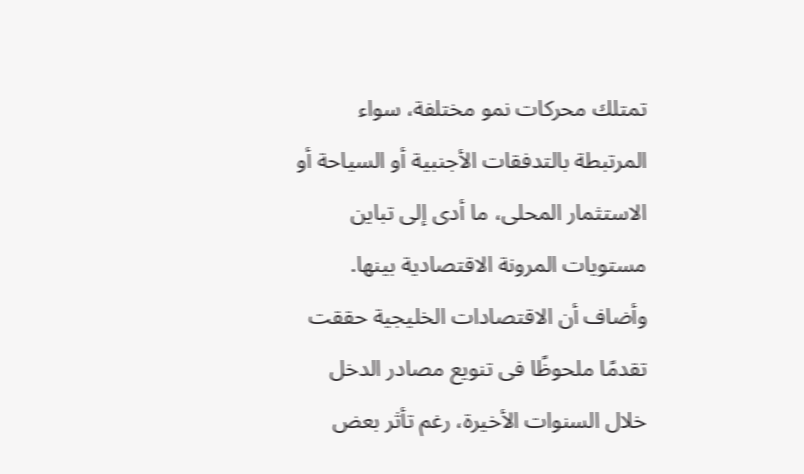تمتلك محركات نمو مختلفة، سواء المرتبطة بالتدفقات الأجنبية أو السياحة أو الاستثمار المحلى، ما أدى إلى تباين مستويات المرونة الاقتصادية بينها.
وأضاف أن الاقتصادات الخليجية حققت تقدمًا ملحوظًا فى تنويع مصادر الدخل خلال السنوات الأخيرة، رغم تأثر بعض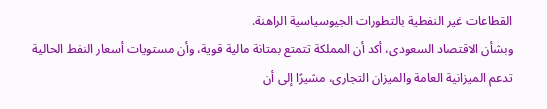القطاعات غير النفطية بالتطورات الجيوسياسية الراهنة.
وبشأن الاقتصاد السعودى، أكد أن المملكة تتمتع بمتانة مالية قوية، وأن مستويات أسعار النفط الحالية تدعم الميزانية العامة والميزان التجارى، مشيرًا إلى أن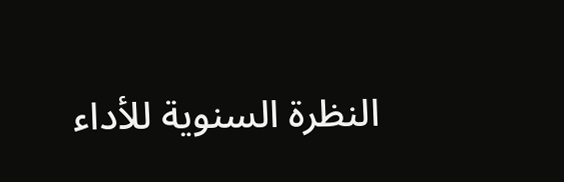النظرة السنوية للأداء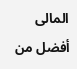المالى أفضل من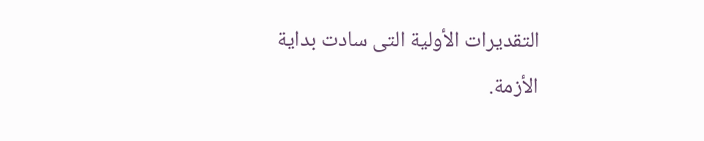التقديرات الأولية التى سادت بداية الأزمة.